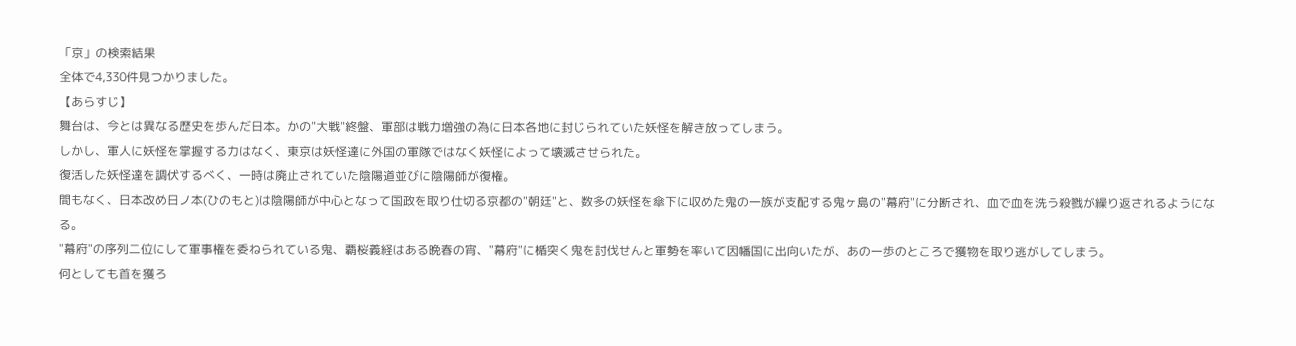「京」の検索結果
全体で4,330件見つかりました。
【あらすじ】
舞台は、今とは異なる歴史を歩んだ日本。かの"大戦"終盤、軍部は戦力増強の為に日本各地に封じられていた妖怪を解き放ってしまう。
しかし、軍人に妖怪を掌握する力はなく、東京は妖怪達に外国の軍隊ではなく妖怪によって壊滅させられた。
復活した妖怪達を調伏するべく、一時は廃止されていた陰陽道並びに陰陽師が復権。
間もなく、日本改め日ノ本(ひのもと)は陰陽師が中心となって国政を取り仕切る京都の"朝廷"と、数多の妖怪を傘下に収めた鬼の一族が支配する鬼ヶ島の"幕府"に分断され、血で血を洗う殺戮が繰り返されるようになる。
"幕府"の序列二位にして軍事権を委ねられている鬼、覇桜義経はある晩春の宵、"幕府"に楯突く鬼を討伐せんと軍勢を率いて因幡国に出向いたが、あの一歩のところで獲物を取り逃がしてしまう。
何としても首を獲ろ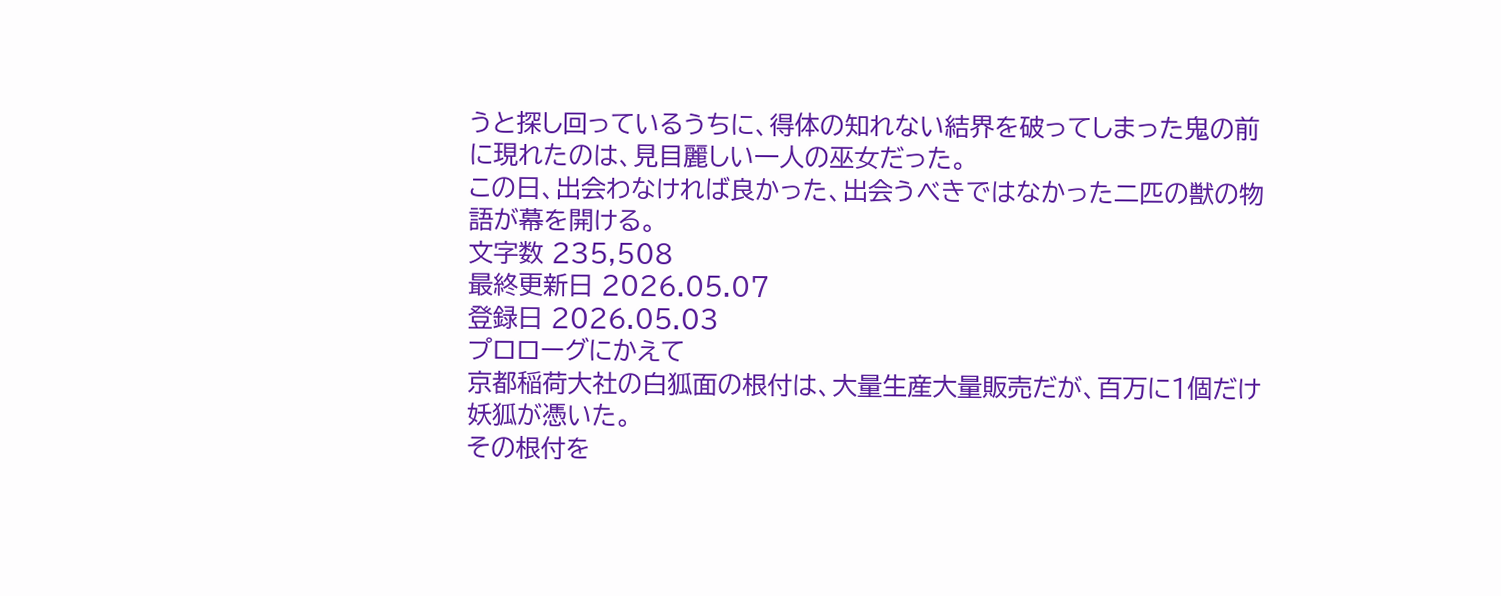うと探し回っているうちに、得体の知れない結界を破ってしまった鬼の前に現れたのは、見目麗しい一人の巫女だった。
この日、出会わなければ良かった、出会うべきではなかった二匹の獣の物語が幕を開ける。
文字数 235,508
最終更新日 2026.05.07
登録日 2026.05.03
プロローグにかえて
京都稲荷大社の白狐面の根付は、大量生産大量販売だが、百万に1個だけ 妖狐が憑いた。
その根付を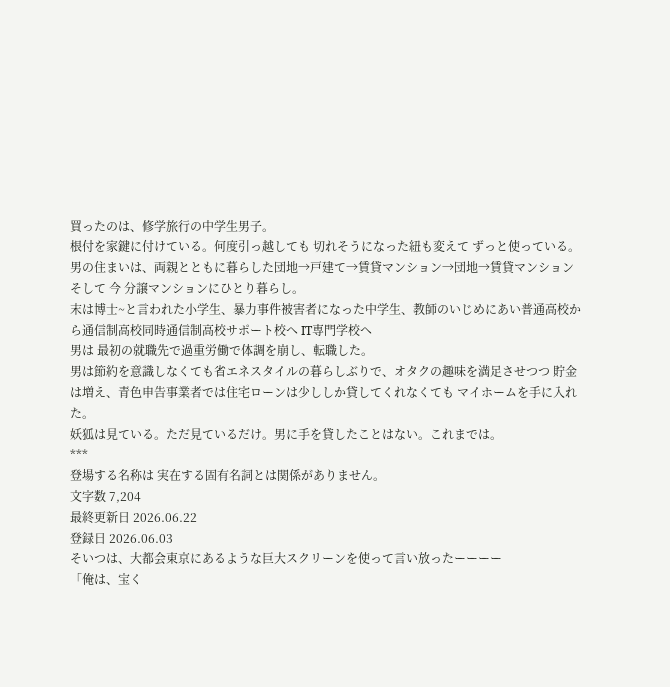買ったのは、修学旅行の中学生男子。
根付を家鍵に付けている。何度引っ越しても 切れそうになった紐も変えて ずっと使っている。
男の住まいは、両親とともに暮らした団地→戸建て→賃貸マンション→団地→賃貸マンション そして 今 分譲マンションにひとり暮らし。
末は博士~と言われた小学生、暴力事件被害者になった中学生、教師のいじめにあい普通高校から通信制高校同時通信制高校サポート校へ IT専門学校へ
男は 最初の就職先で過重労働で体調を崩し、転職した。
男は節約を意識しなくても省エネスタイルの暮らしぶりで、オタクの趣味を満足させつつ 貯金は増え、青色申告事業者では住宅ローンは少ししか貸してくれなくても マイホームを手に入れた。
妖狐は見ている。ただ見ているだけ。男に手を貸したことはない。これまでは。
***
登場する名称は 実在する固有名詞とは関係がありません。
文字数 7,204
最終更新日 2026.06.22
登録日 2026.06.03
そいつは、大都会東京にあるような巨大スクリーンを使って言い放ったーーーー
「俺は、宝く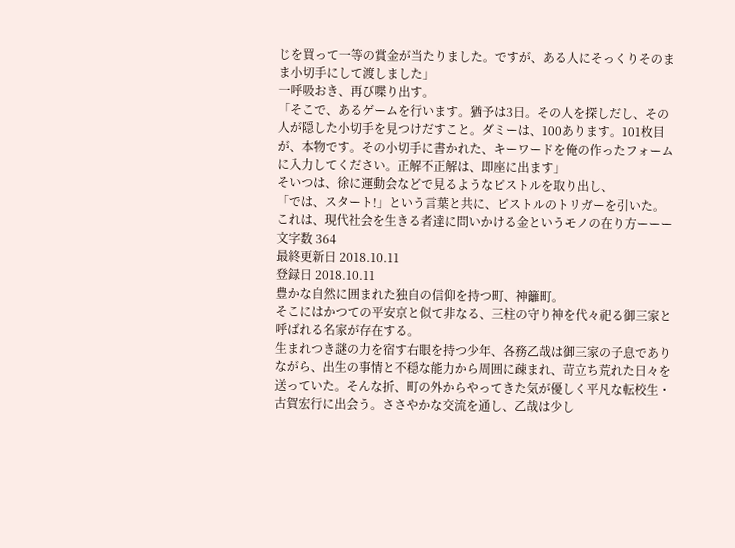じを買って一等の賞金が当たりました。ですが、ある人にそっくりそのまま小切手にして渡しました」
一呼吸おき、再び喋り出す。
「そこで、あるゲームを行います。猶予は3日。その人を探しだし、その人が隠した小切手を見つけだすこと。ダミーは、100あります。101枚目が、本物です。その小切手に書かれた、キーワードを俺の作ったフォームに入力してください。正解不正解は、即座に出ます」
そいつは、徐に運動会などで見るようなピストルを取り出し、
「では、スタート!」という言葉と共に、ピストルのトリガーを引いた。
これは、現代社会を生きる者達に問いかける金というモノの在り方ーーー
文字数 364
最終更新日 2018.10.11
登録日 2018.10.11
豊かな自然に囲まれた独自の信仰を持つ町、神籬町。
そこにはかつての平安京と似て非なる、三柱の守り神を代々祀る御三家と呼ばれる名家が存在する。
生まれつき謎の力を宿す右眼を持つ少年、各務乙哉は御三家の子息でありながら、出生の事情と不穏な能力から周囲に疎まれ、苛立ち荒れた日々を送っていた。そんな折、町の外からやってきた気が優しく平凡な転校生・古賀宏行に出会う。ささやかな交流を通し、乙哉は少し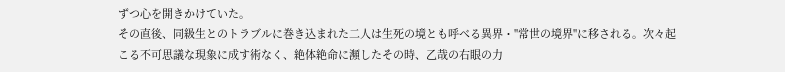ずつ心を開きかけていた。
その直後、同級生とのトラブルに巻き込まれた二人は生死の境とも呼べる異界・"常世の境界"に移される。次々起こる不可思議な現象に成す術なく、絶体絶命に瀕したその時、乙哉の右眼の力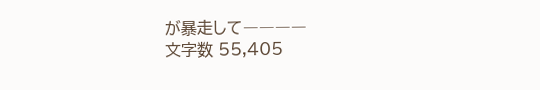が暴走して――――
文字数 55,405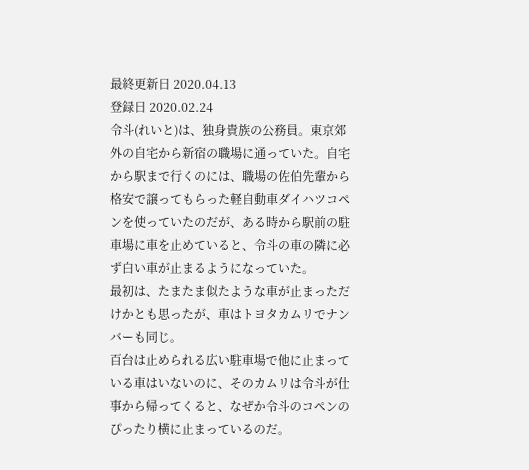最終更新日 2020.04.13
登録日 2020.02.24
令斗(れいと)は、独身貴族の公務員。東京郊外の自宅から新宿の職場に通っていた。自宅から駅まで行くのには、職場の佐伯先輩から格安で譲ってもらった軽自動車ダイハツコペンを使っていたのだが、ある時から駅前の駐車場に車を止めていると、令斗の車の隣に必ず白い車が止まるようになっていた。
最初は、たまたま似たような車が止まっただけかとも思ったが、車はトヨタカムリでナンバーも同じ。
百台は止められる広い駐車場で他に止まっている車はいないのに、そのカムリは令斗が仕事から帰ってくると、なぜか令斗のコペンのぴったり横に止まっているのだ。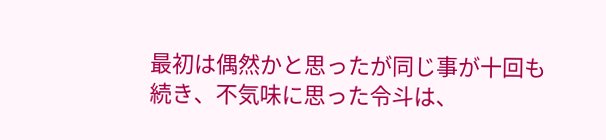最初は偶然かと思ったが同じ事が十回も続き、不気味に思った令斗は、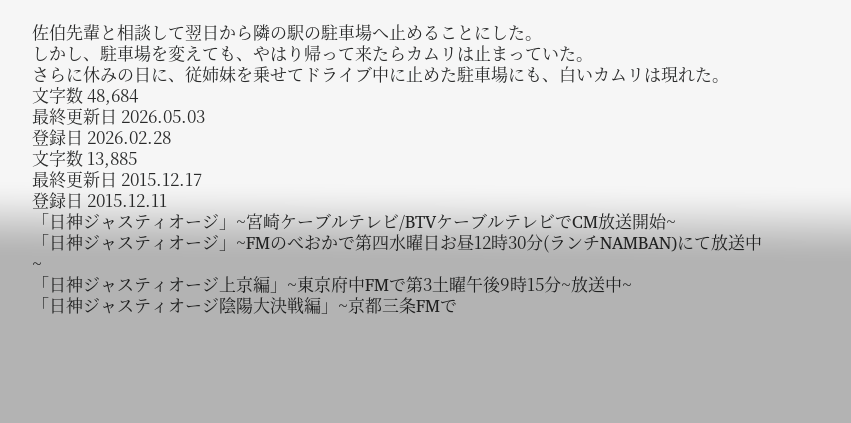佐伯先輩と相談して翌日から隣の駅の駐車場へ止めることにした。
しかし、駐車場を変えても、やはり帰って来たらカムリは止まっていた。
さらに休みの日に、従姉妹を乗せてドライブ中に止めた駐車場にも、白いカムリは現れた。
文字数 48,684
最終更新日 2026.05.03
登録日 2026.02.28
文字数 13,885
最終更新日 2015.12.17
登録日 2015.12.11
「日神ジャスティオージ」~宮崎ケーブルテレビ/BTVケーブルテレビでCM放送開始~
「日神ジャスティオージ」~FMのべおかで第四水曜日お昼12時30分(ランチNAMBAN)にて放送中~
「日神ジャスティオージ上京編」~東京府中FMで第3土曜午後9時15分~放送中~
「日神ジャスティオージ陰陽大決戦編」~京都三条FMで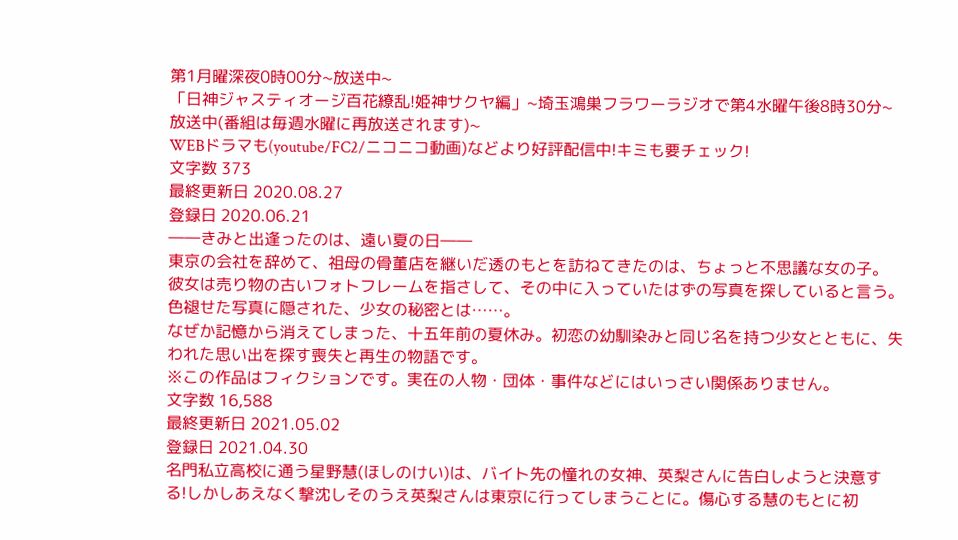第1月曜深夜0時00分~放送中~
「日神ジャスティオージ百花繚乱!姫神サクヤ編」~埼玉鴻巣フラワーラジオで第4水曜午後8時30分~放送中(番組は毎週水曜に再放送されます)~
WEBドラマも(youtube/FC2/ニコニコ動画)などより好評配信中!キミも要チェック!
文字数 373
最終更新日 2020.08.27
登録日 2020.06.21
――きみと出逢ったのは、遠い夏の日――
東京の会社を辞めて、祖母の骨董店を継いだ透のもとを訪ねてきたのは、ちょっと不思議な女の子。
彼女は売り物の古いフォトフレームを指さして、その中に入っていたはずの写真を探していると言う。色褪せた写真に隠された、少女の秘密とは……。
なぜか記憶から消えてしまった、十五年前の夏休み。初恋の幼馴染みと同じ名を持つ少女とともに、失われた思い出を探す喪失と再生の物語です。
※この作品はフィクションです。実在の人物・団体・事件などにはいっさい関係ありません。
文字数 16,588
最終更新日 2021.05.02
登録日 2021.04.30
名門私立高校に通う星野慧(ほしのけい)は、バイト先の憧れの女神、英梨さんに告白しようと決意する!しかしあえなく撃沈しそのうえ英梨さんは東京に行ってしまうことに。傷心する慧のもとに初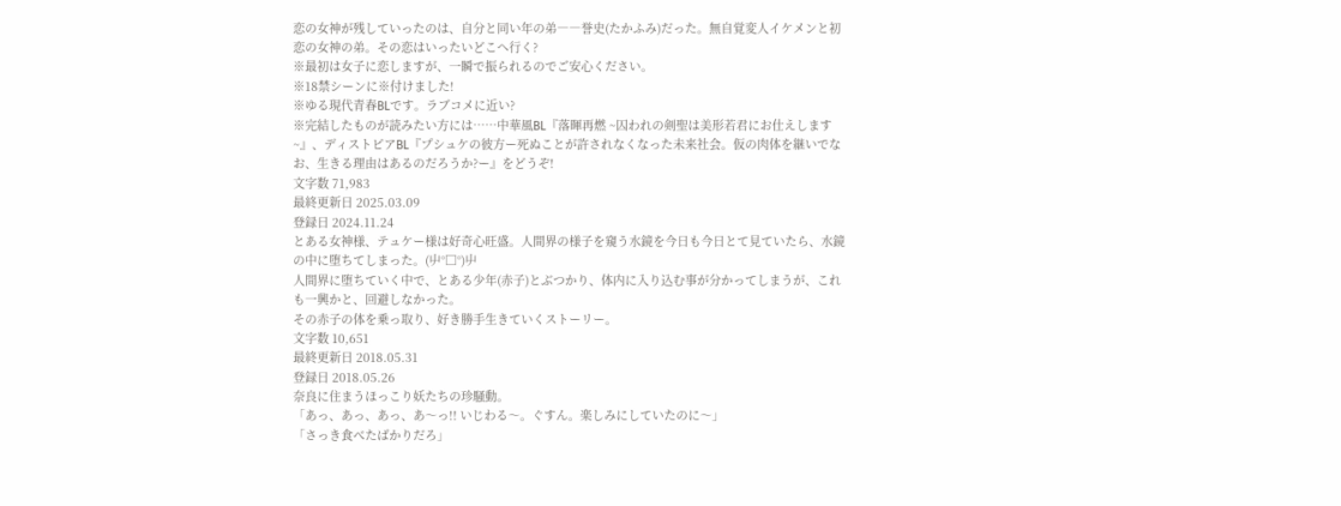恋の女神が残していったのは、自分と同い年の弟――誉史(たかふみ)だった。無自覚変人イケメンと初恋の女神の弟。その恋はいったいどこへ行く?
※最初は女子に恋しますが、一瞬で振られるのでご安心ください。
※18禁シーンに※付けました!
※ゆる現代青春BLです。ラブコメに近い?
※完結したものが読みたい方には……中華風BL『落暉再燃 ~囚われの剣聖は美形若君にお仕えします~』、ディストピアBL『プシュケの彼方ー死ぬことが許されなくなった未来社会。仮の肉体を継いでなお、生きる理由はあるのだろうか?ー』をどうぞ!
文字数 71,983
最終更新日 2025.03.09
登録日 2024.11.24
とある女神様、テュケー様は好奇心旺盛。人間界の様子を窺う水鏡を今日も今日とて見ていたら、水鏡の中に堕ちてしまった。(屮°□°)屮
人間界に堕ちていく中で、とある少年(赤子)とぶつかり、体内に入り込む事が分かってしまうが、これも一興かと、回避しなかった。
その赤子の体を乗っ取り、好き勝手生きていくストーリー。
文字数 10,651
最終更新日 2018.05.31
登録日 2018.05.26
奈良に住まうほっこり妖たちの珍騒動。
「あっ、あっ、あっ、あ〜っ!! いじわる〜。ぐすん。楽しみにしていたのに〜」
「さっき食べたばかりだろ」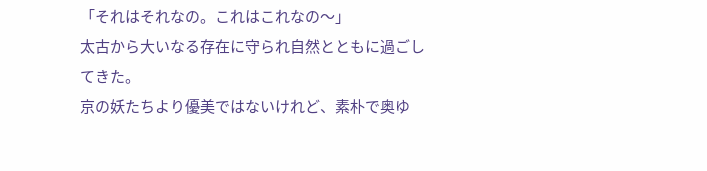「それはそれなの。これはこれなの〜」
太古から大いなる存在に守られ自然とともに過ごしてきた。
京の妖たちより優美ではないけれど、素朴で奥ゆ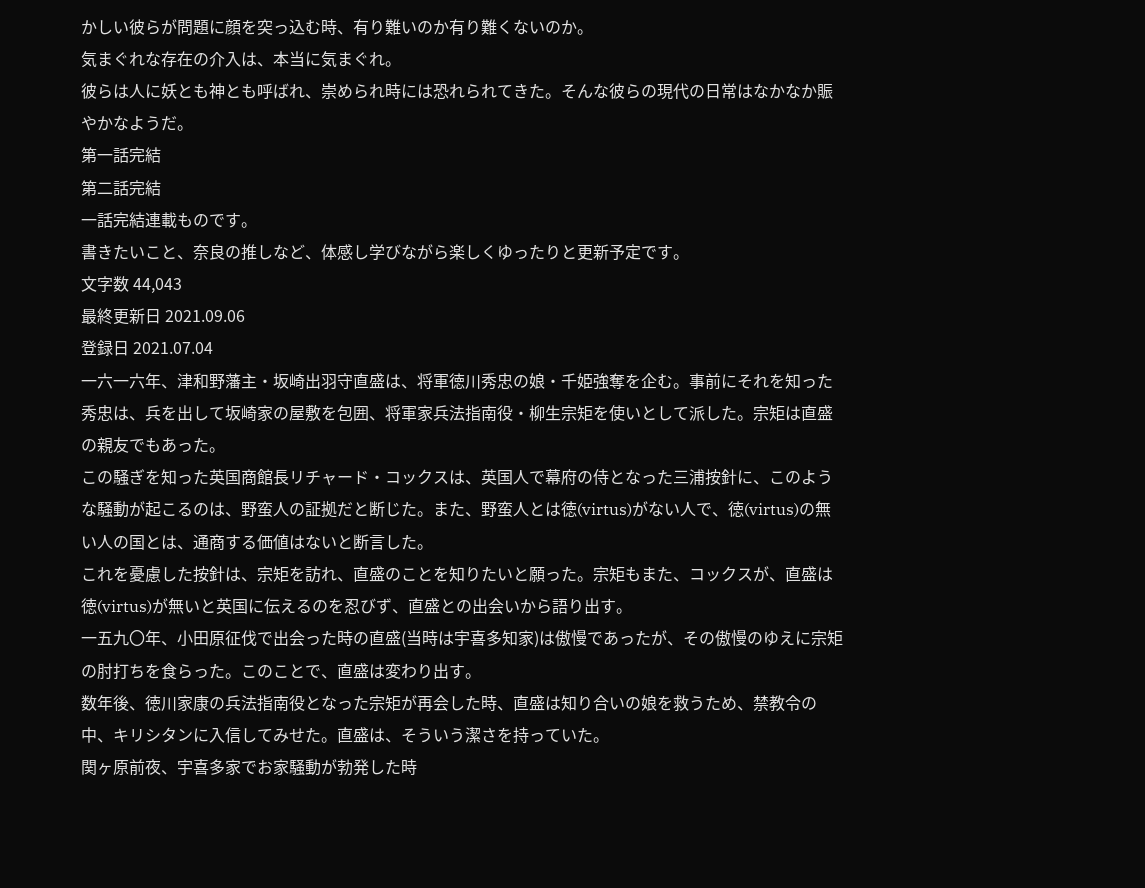かしい彼らが問題に顔を突っ込む時、有り難いのか有り難くないのか。
気まぐれな存在の介入は、本当に気まぐれ。
彼らは人に妖とも神とも呼ばれ、崇められ時には恐れられてきた。そんな彼らの現代の日常はなかなか賑やかなようだ。
第一話完結
第二話完結
一話完結連載ものです。
書きたいこと、奈良の推しなど、体感し学びながら楽しくゆったりと更新予定です。
文字数 44,043
最終更新日 2021.09.06
登録日 2021.07.04
一六一六年、津和野藩主・坂崎出羽守直盛は、将軍徳川秀忠の娘・千姫強奪を企む。事前にそれを知った秀忠は、兵を出して坂崎家の屋敷を包囲、将軍家兵法指南役・柳生宗矩を使いとして派した。宗矩は直盛の親友でもあった。
この騒ぎを知った英国商館長リチャード・コックスは、英国人で幕府の侍となった三浦按針に、このような騒動が起こるのは、野蛮人の証拠だと断じた。また、野蛮人とは徳(virtus)がない人で、徳(virtus)の無い人の国とは、通商する価値はないと断言した。
これを憂慮した按針は、宗矩を訪れ、直盛のことを知りたいと願った。宗矩もまた、コックスが、直盛は徳(virtus)が無いと英国に伝えるのを忍びず、直盛との出会いから語り出す。
一五九〇年、小田原征伐で出会った時の直盛(当時は宇喜多知家)は傲慢であったが、その傲慢のゆえに宗矩の肘打ちを食らった。このことで、直盛は変わり出す。
数年後、徳川家康の兵法指南役となった宗矩が再会した時、直盛は知り合いの娘を救うため、禁教令の中、キリシタンに入信してみせた。直盛は、そういう潔さを持っていた。
関ヶ原前夜、宇喜多家でお家騒動が勃発した時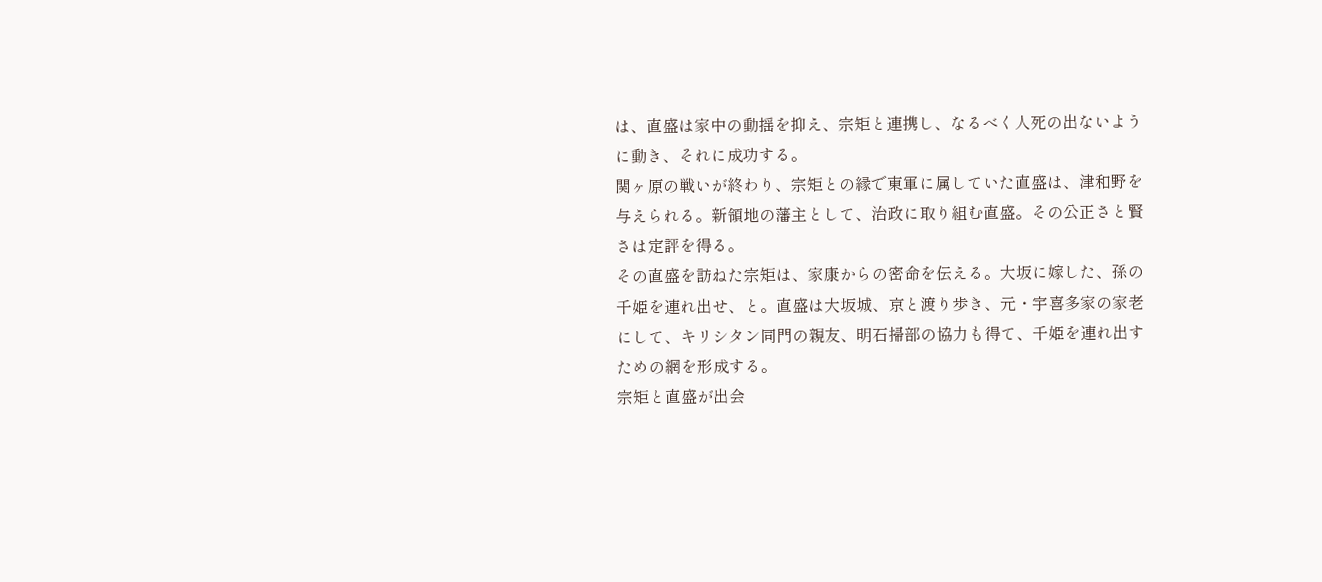は、直盛は家中の動揺を抑え、宗矩と連携し、なるべく人死の出ないように動き、それに成功する。
関ヶ原の戦いが終わり、宗矩との縁で東軍に属していた直盛は、津和野を与えられる。新領地の藩主として、治政に取り組む直盛。その公正さと賢さは定評を得る。
その直盛を訪ねた宗矩は、家康からの密命を伝える。大坂に嫁した、孫の千姫を連れ出せ、と。直盛は大坂城、京と渡り歩き、元・宇喜多家の家老にして、キリシタン同門の親友、明石掃部の協力も得て、千姫を連れ出すための網を形成する。
宗矩と直盛が出会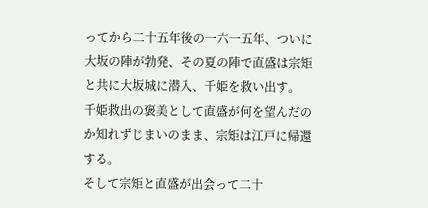ってから二十五年後の一六一五年、ついに大坂の陣が勃発、その夏の陣で直盛は宗矩と共に大坂城に潜入、千姫を救い出す。
千姫救出の褒美として直盛が何を望んだのか知れずじまいのまま、宗矩は江戸に帰還する。
そして宗矩と直盛が出会って二十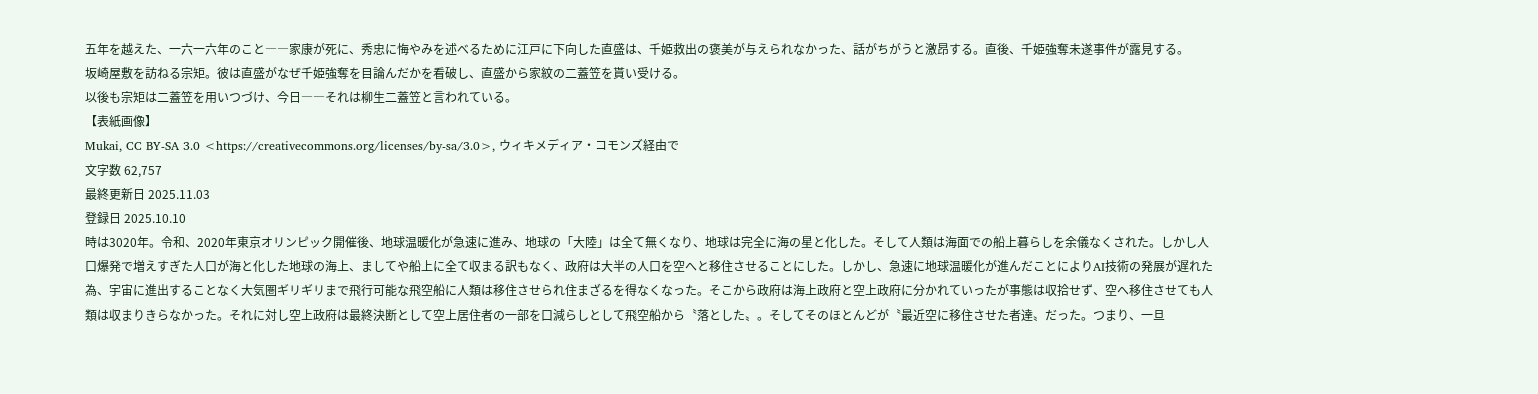五年を越えた、一六一六年のこと――家康が死に、秀忠に悔やみを述べるために江戸に下向した直盛は、千姫救出の褒美が与えられなかった、話がちがうと激昂する。直後、千姫強奪未遂事件が露見する。
坂崎屋敷を訪ねる宗矩。彼は直盛がなぜ千姫強奪を目論んだかを看破し、直盛から家紋の二蓋笠を貰い受ける。
以後も宗矩は二蓋笠を用いつづけ、今日――それは柳生二蓋笠と言われている。
【表紙画像】
Mukai, CC BY-SA 3.0 <https://creativecommons.org/licenses/by-sa/3.0>, ウィキメディア・コモンズ経由で
文字数 62,757
最終更新日 2025.11.03
登録日 2025.10.10
時は3020年。令和、2020年東京オリンピック開催後、地球温暖化が急速に進み、地球の「大陸」は全て無くなり、地球は完全に海の星と化した。そして人類は海面での船上暮らしを余儀なくされた。しかし人口爆発で増えすぎた人口が海と化した地球の海上、ましてや船上に全て収まる訳もなく、政府は大半の人口を空へと移住させることにした。しかし、急速に地球温暖化が進んだことによりAI技術の発展が遅れた為、宇宙に進出することなく大気圏ギリギリまで飛行可能な飛空船に人類は移住させられ住まざるを得なくなった。そこから政府は海上政府と空上政府に分かれていったが事態は収拾せず、空へ移住させても人類は収まりきらなかった。それに対し空上政府は最終決断として空上居住者の一部を口減らしとして飛空船から〝落とした〟。そしてそのほとんどが〝最近空に移住させた者達〟だった。つまり、一旦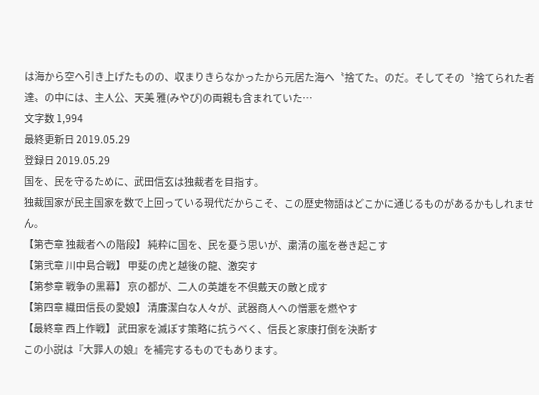は海から空ヘ引き上げたものの、収まりきらなかったから元居た海ヘ〝捨てた〟のだ。そしてその〝捨てられた者達〟の中には、主人公、天美 雅(みやび)の両親も含まれていた…
文字数 1,994
最終更新日 2019.05.29
登録日 2019.05.29
国を、民を守るために、武田信玄は独裁者を目指す。
独裁国家が民主国家を数で上回っている現代だからこそ、この歴史物語はどこかに通じるものがあるかもしれません。
【第壱章 独裁者への階段】 純粋に国を、民を憂う思いが、粛清の嵐を巻き起こす
【第弐章 川中島合戦】 甲斐の虎と越後の龍、激突す
【第参章 戦争の黒幕】 京の都が、二人の英雄を不倶戴天の敵と成す
【第四章 織田信長の愛娘】 清廉潔白な人々が、武器商人への憎悪を燃やす
【最終章 西上作戦】 武田家を滅ぼす策略に抗うべく、信長と家康打倒を決断す
この小説は『大罪人の娘』を補完するものでもあります。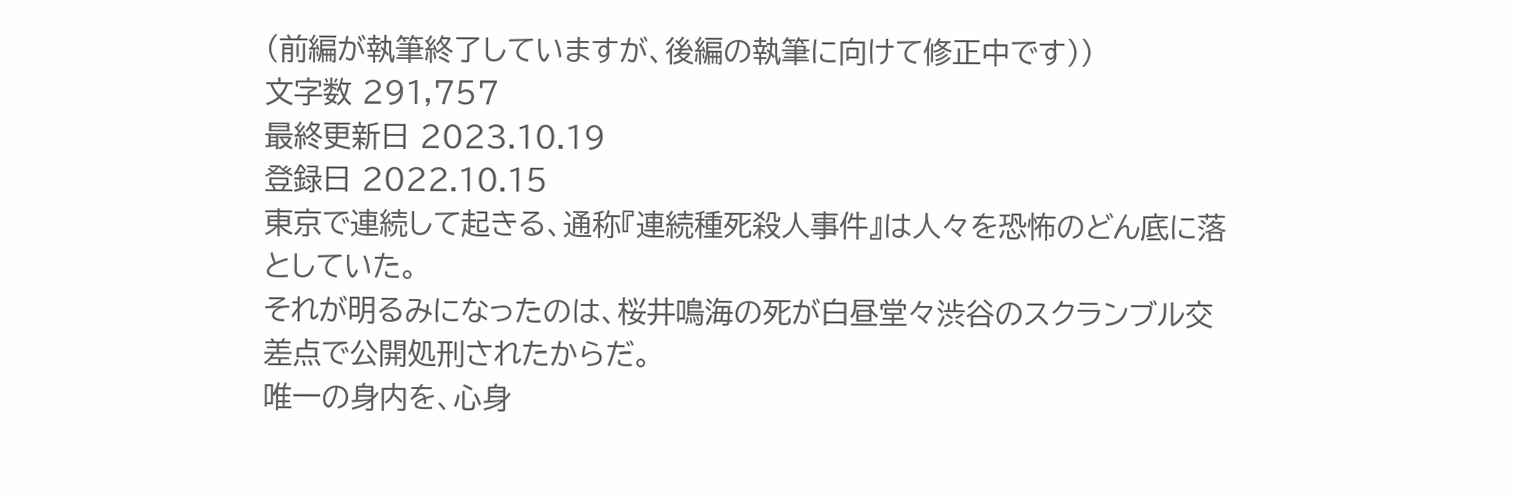(前編が執筆終了していますが、後編の執筆に向けて修正中です))
文字数 291,757
最終更新日 2023.10.19
登録日 2022.10.15
東京で連続して起きる、通称『連続種死殺人事件』は人々を恐怖のどん底に落としていた。
それが明るみになったのは、桜井鳴海の死が白昼堂々渋谷のスクランブル交差点で公開処刑されたからだ。
唯一の身内を、心身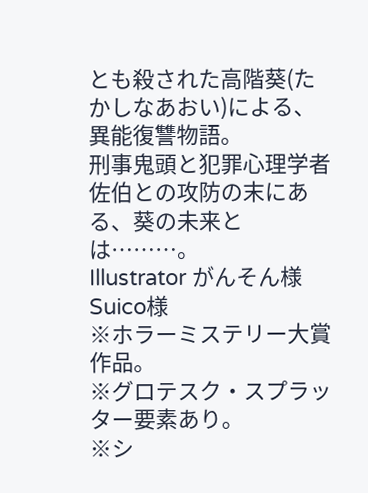とも殺された高階葵(たかしなあおい)による、異能復讐物語。
刑事鬼頭と犯罪心理学者佐伯との攻防の末にある、葵の未来とは………。
Illustrator がんそん様 Suico様
※ホラーミステリー大賞作品。
※グロテスク・スプラッター要素あり。
※シ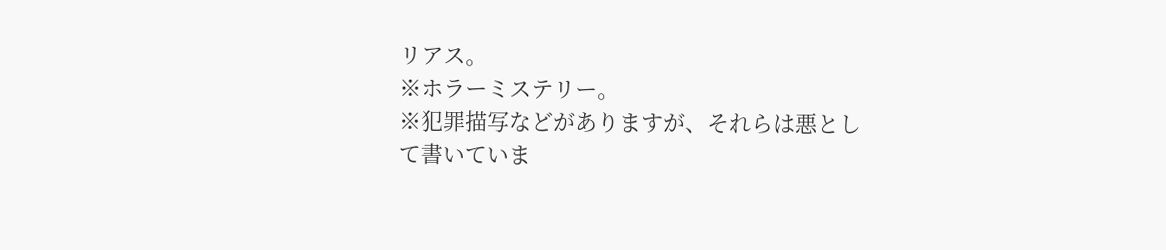リアス。
※ホラーミステリー。
※犯罪描写などがありますが、それらは悪として書いていま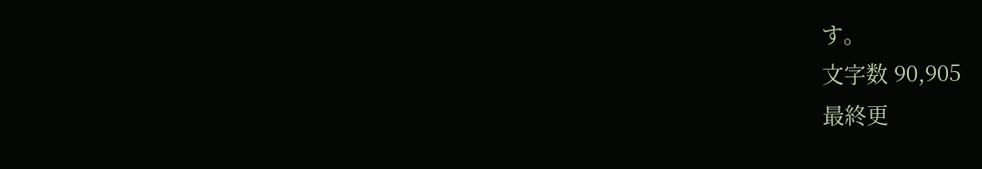す。
文字数 90,905
最終更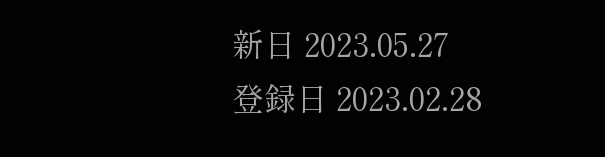新日 2023.05.27
登録日 2023.02.28